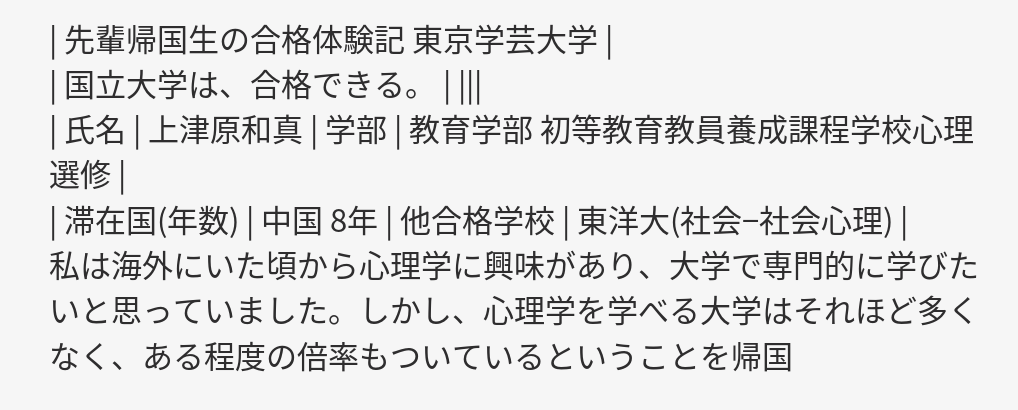| 先輩帰国生の合格体験記 東京学芸大学 |
| 国立大学は、合格できる。 | |||
| 氏名 | 上津原和真 | 学部 | 教育学部 初等教育教員養成課程学校心理選修 |
| 滞在国(年数) | 中国 8年 | 他合格学校 | 東洋大(社会−社会心理) |
私は海外にいた頃から心理学に興味があり、大学で専門的に学びたいと思っていました。しかし、心理学を学べる大学はそれほど多くなく、ある程度の倍率もついているということを帰国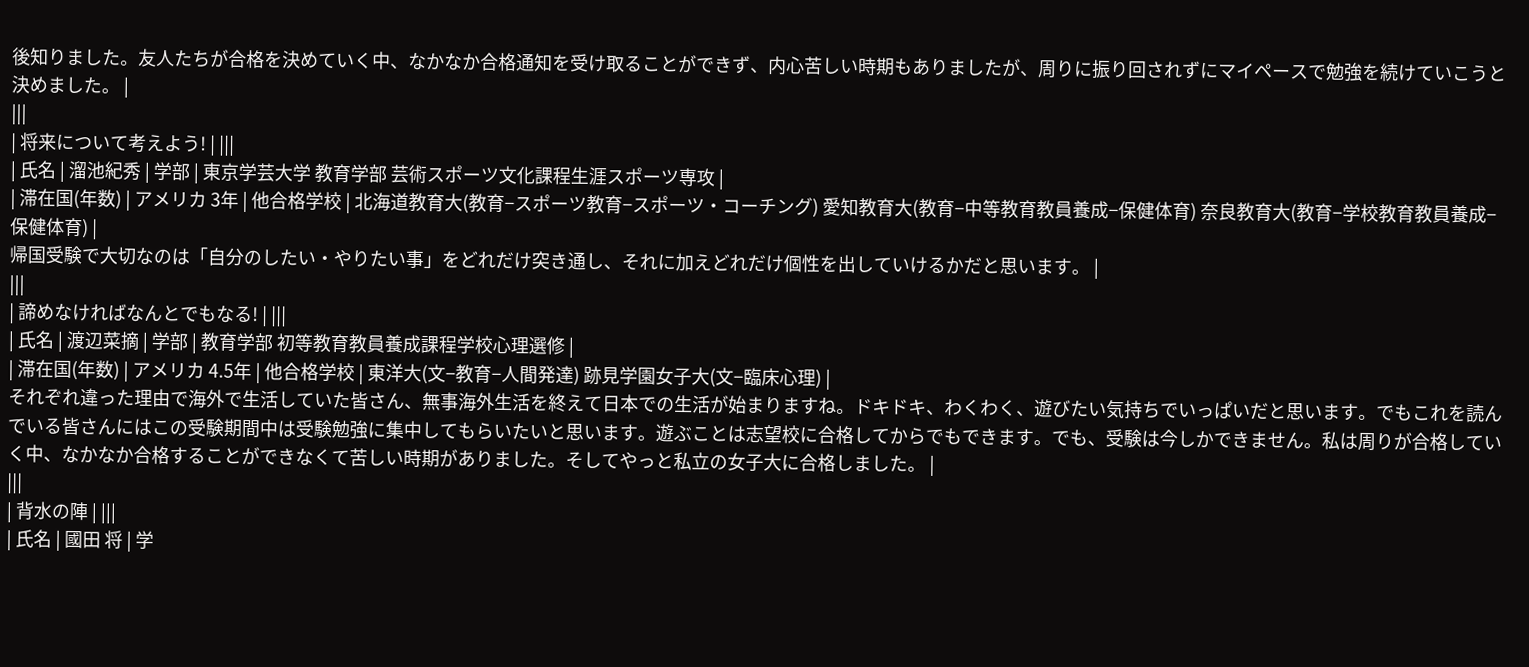後知りました。友人たちが合格を決めていく中、なかなか合格通知を受け取ることができず、内心苦しい時期もありましたが、周りに振り回されずにマイペースで勉強を続けていこうと決めました。 |
|||
| 将来について考えよう! | |||
| 氏名 | 溜池紀秀 | 学部 | 東京学芸大学 教育学部 芸術スポーツ文化課程生涯スポーツ専攻 |
| 滞在国(年数) | アメリカ 3年 | 他合格学校 | 北海道教育大(教育−スポーツ教育−スポーツ・コーチング) 愛知教育大(教育−中等教育教員養成−保健体育) 奈良教育大(教育−学校教育教員養成−保健体育) |
帰国受験で大切なのは「自分のしたい・やりたい事」をどれだけ突き通し、それに加えどれだけ個性を出していけるかだと思います。 |
|||
| 諦めなければなんとでもなる! | |||
| 氏名 | 渡辺菜摘 | 学部 | 教育学部 初等教育教員養成課程学校心理選修 |
| 滞在国(年数) | アメリカ 4.5年 | 他合格学校 | 東洋大(文−教育−人間発達) 跡見学園女子大(文−臨床心理) |
それぞれ違った理由で海外で生活していた皆さん、無事海外生活を終えて日本での生活が始まりますね。ドキドキ、わくわく、遊びたい気持ちでいっぱいだと思います。でもこれを読んでいる皆さんにはこの受験期間中は受験勉強に集中してもらいたいと思います。遊ぶことは志望校に合格してからでもできます。でも、受験は今しかできません。私は周りが合格していく中、なかなか合格することができなくて苦しい時期がありました。そしてやっと私立の女子大に合格しました。 |
|||
| 背水の陣 | |||
| 氏名 | 國田 将 | 学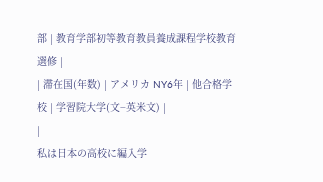部 | 教育学部初等教育教員養成課程学校教育選修 |
| 滞在国(年数) | アメリカ NY6年 | 他合格学校 | 学習院大学(文−英米文) |
|
私は日本の高校に編入学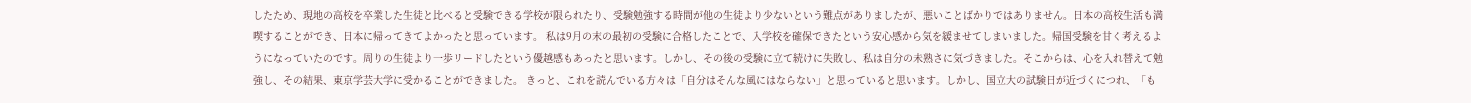したため、現地の高校を卒業した生徒と比べると受験できる学校が限られたり、受験勉強する時間が他の生徒より少ないという難点がありましたが、悪いことばかりではありません。日本の高校生活も満喫することができ、日本に帰ってきてよかったと思っています。 私は9月の末の最初の受験に合格したことで、入学校を確保できたという安心感から気を緩ませてしまいました。帰国受験を甘く考えるようになっていたのです。周りの生徒より一歩リードしたという優越感もあったと思います。しかし、その後の受験に立て続けに失敗し、私は自分の未熟さに気づきました。そこからは、心を入れ替えて勉強し、その結果、東京学芸大学に受かることができました。 きっと、これを読んでいる方々は「自分はそんな風にはならない」と思っていると思います。しかし、国立大の試験日が近づくにつれ、「も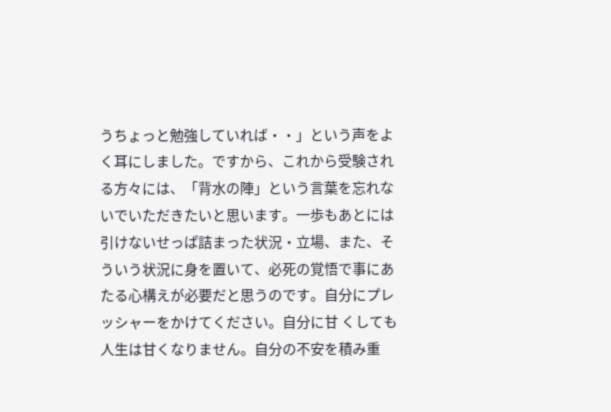うちょっと勉強していれば・・」という声をよく耳にしました。ですから、これから受験される方々には、「背水の陣」という言葉を忘れないでいただきたいと思います。一歩もあとには引けないせっぱ詰まった状況・立場、また、そういう状況に身を置いて、必死の覚悟で事にあたる心構えが必要だと思うのです。自分にプレッシャーをかけてください。自分に甘 くしても人生は甘くなりません。自分の不安を積み重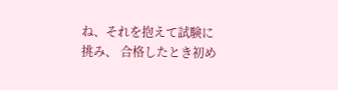ね、それを抱えて試験に挑み、 合格したとき初め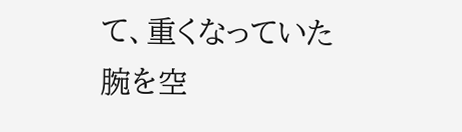て、重くなっていた腕を空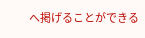へ掲げることができる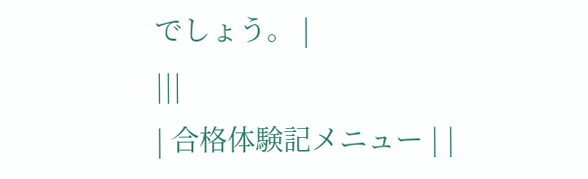でしょう。 |
|||
| 合格体験記メニュー | |